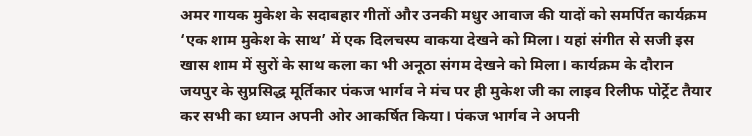अमर गायक मुकेश के सदाबहार गीतों और उनकी मधुर आवाज की यादों को समर्पित कार्यक्रम ‘एक शाम मुकेश के साथ’ में एक दिलचस्प वाकया देखने को मिला। यहां संगीत से सजी इस खास शाम में सुरों के साथ कला का भी अनूठा संगम देखने को मिला। कार्यक्रम के दौरान जयपुर के सुप्रसिद्ध मूर्तिकार पंकज भार्गव ने मंच पर ही मुकेश जी का लाइव रिलीफ पोर्ट्रेट तैयार कर सभी का ध्यान अपनी ओर आकर्षित किया। पंकज भार्गव ने अपनी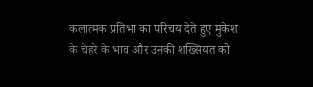कलात्मक प्रतिभा का परिचय देते हुए मुकेश के चेहरे के भाव और उनकी शख्सियत को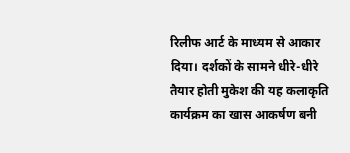रिलीफ आर्ट के माध्यम से आकार दिया। दर्शकों के सामने धीरे-धीरे तैयार होती मुकेश की यह कलाकृति कार्यक्रम का खास आकर्षण बनी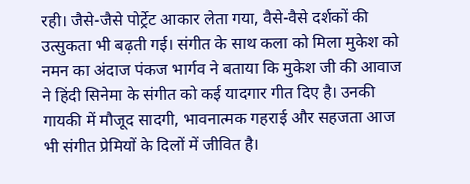रही। जैसे-जैसे पोर्ट्रेट आकार लेता गया, वैसे-वैसे दर्शकों की उत्सुकता भी बढ़ती गई। संगीत के साथ कला को मिला मुकेश को नमन का अंदाज पंकज भार्गव ने बताया कि मुकेश जी की आवाज ने हिंदी सिनेमा के संगीत को कई यादगार गीत दिए है। उनकी गायकी में मौजूद सादगी, भावनात्मक गहराई और सहजता आज भी संगीत प्रेमियों के दिलों में जीवित है।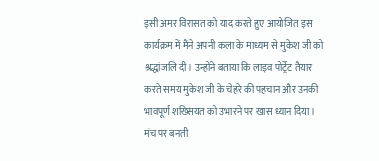इसी अमर विरासत को याद करते हुए आयोजित इस कार्यक्रम में मैंने अपनी कला के माध्यम से मुकेश जी को श्रद्धांजलि दी। उन्होंने बताया कि लाइव पोर्ट्रेट तैयार करते समय मुकेश जी के चेहरे की पहचान और उनकी भावपूर्ण शख्सियत को उभारने पर खास ध्यान दिया। मंच पर बनती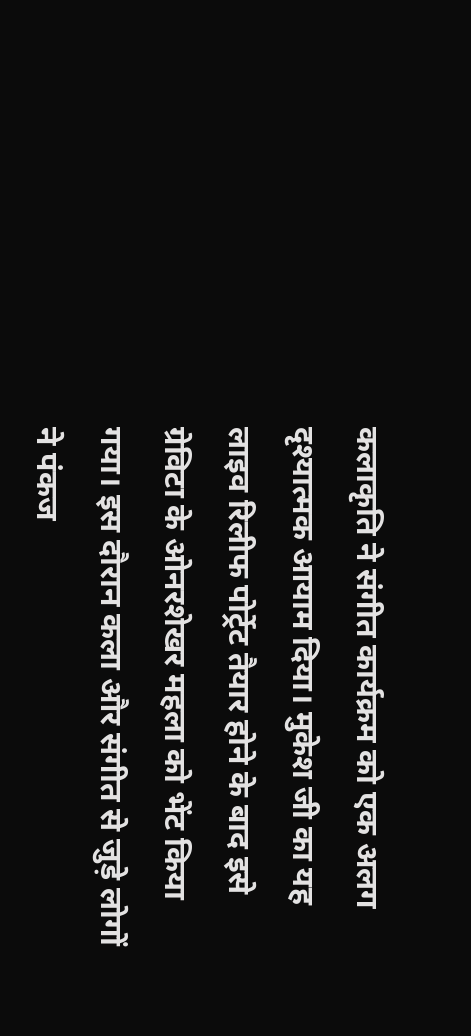कलाकृति ने संगीत कार्यक्रम को एक अलग दृश्यात्मक आयाम दिया। मुकेश जी का यह लाइव रिलीफ पोर्ट्रेट तैयार होने के बाद इसे ग्रेविटा के ओनरशेखर महला को भेंट किया गया। इस दौरान कला और संगीत से जुड़े लोगों ने पंकज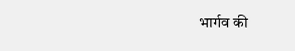भार्गव की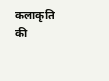कलाकृति की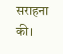सराहना की।